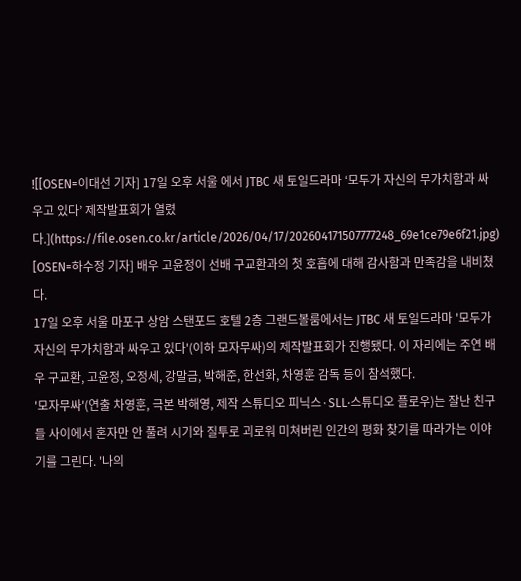![[OSEN=이대선 기자] 17일 오후 서울 에서 JTBC 새 토일드라마 ‘모두가 자신의 무가치함과 싸우고 있다’ 제작발표회가 열렸다.](https://file.osen.co.kr/article/2026/04/17/202604171507777248_69e1ce79e6f21.jpg)
[OSEN=하수정 기자] 배우 고윤정이 선배 구교환과의 첫 호흡에 대해 감사함과 만족감을 내비쳤다.
17일 오후 서울 마포구 상암 스탠포드 호텔 2층 그랜드볼룸에서는 JTBC 새 토일드라마 '모두가 자신의 무가치함과 싸우고 있다'(이하 모자무싸)의 제작발표회가 진행됐다. 이 자리에는 주연 배우 구교환, 고윤정, 오정세, 강말금, 박해준, 한선화, 차영훈 감독 등이 참석했다.
'모자무싸'(연출 차영훈, 극본 박해영, 제작 스튜디오 피닉스·SLL·스튜디오 플로우)는 잘난 친구들 사이에서 혼자만 안 풀려 시기와 질투로 괴로워 미쳐버린 인간의 평화 찾기를 따라가는 이야기를 그린다. '나의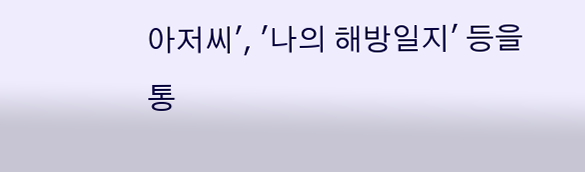아저씨', '나의 해방일지' 등을 통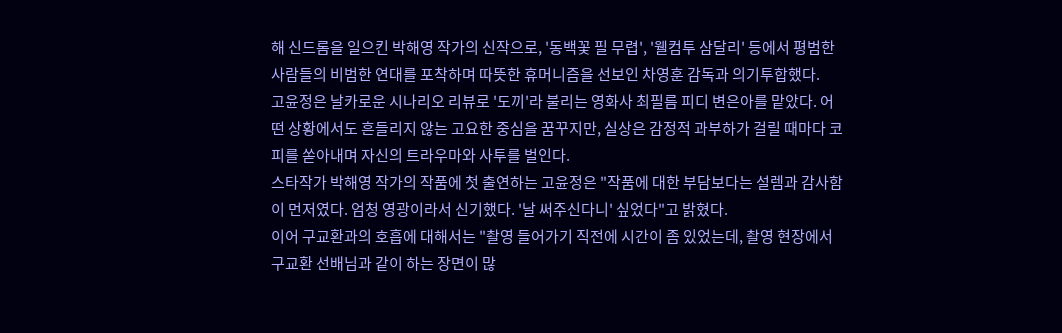해 신드롬을 일으킨 박해영 작가의 신작으로, '동백꽃 필 무렵', '웰컴투 삼달리' 등에서 평범한 사람들의 비범한 연대를 포착하며 따뜻한 휴머니즘을 선보인 차영훈 감독과 의기투합했다.
고윤정은 날카로운 시나리오 리뷰로 '도끼'라 불리는 영화사 최필름 피디 변은아를 맡았다. 어떤 상황에서도 흔들리지 않는 고요한 중심을 꿈꾸지만, 실상은 감정적 과부하가 걸릴 때마다 코피를 쏟아내며 자신의 트라우마와 사투를 벌인다.
스타작가 박해영 작가의 작품에 첫 출연하는 고윤정은 "작품에 대한 부담보다는 설렘과 감사함이 먼저였다. 엄청 영광이라서 신기했다. '날 써주신다니' 싶었다"고 밝혔다.
이어 구교환과의 호흡에 대해서는 "촬영 들어가기 직전에 시간이 좀 있었는데, 촬영 현장에서 구교환 선배님과 같이 하는 장면이 많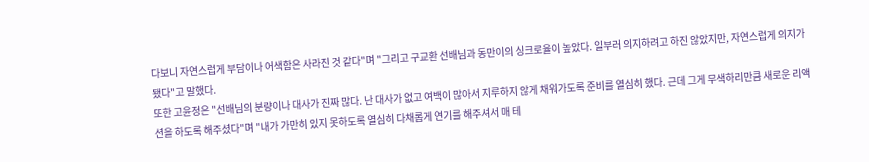다보니 자연스럽게 부담이나 어색함은 사라진 것 같다"며 "그리고 구교환 선배님과 동만이의 싱크로율이 높았다. 일부러 의지하려고 하진 않았지만, 자연스럽게 의지가 됐다"고 말했다.
또한 고윤정은 "선배님의 분량이나 대사가 진짜 많다. 난 대사가 없고 여백이 많아서 지루하지 않게 채워가도록 준비를 열심히 했다. 근데 그게 무색하리만큼 새로운 리액션을 하도록 해주셨다"며 "내가 가만히 있지 못하도록 열심히 다채롭게 연기를 해주셔서 매 테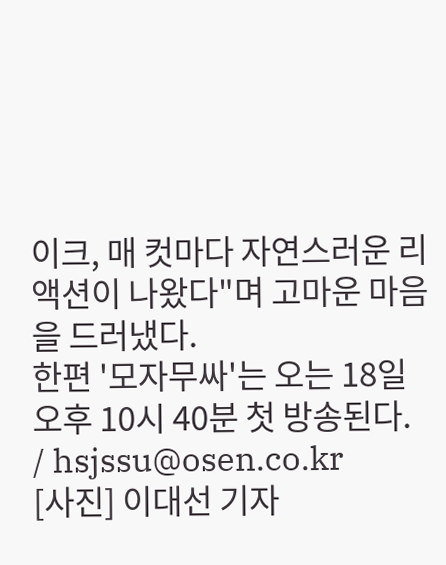이크, 매 컷마다 자연스러운 리액션이 나왔다"며 고마운 마음을 드러냈다.
한편 '모자무싸'는 오는 18일 오후 10시 40분 첫 방송된다.
/ hsjssu@osen.co.kr
[사진] 이대선 기자